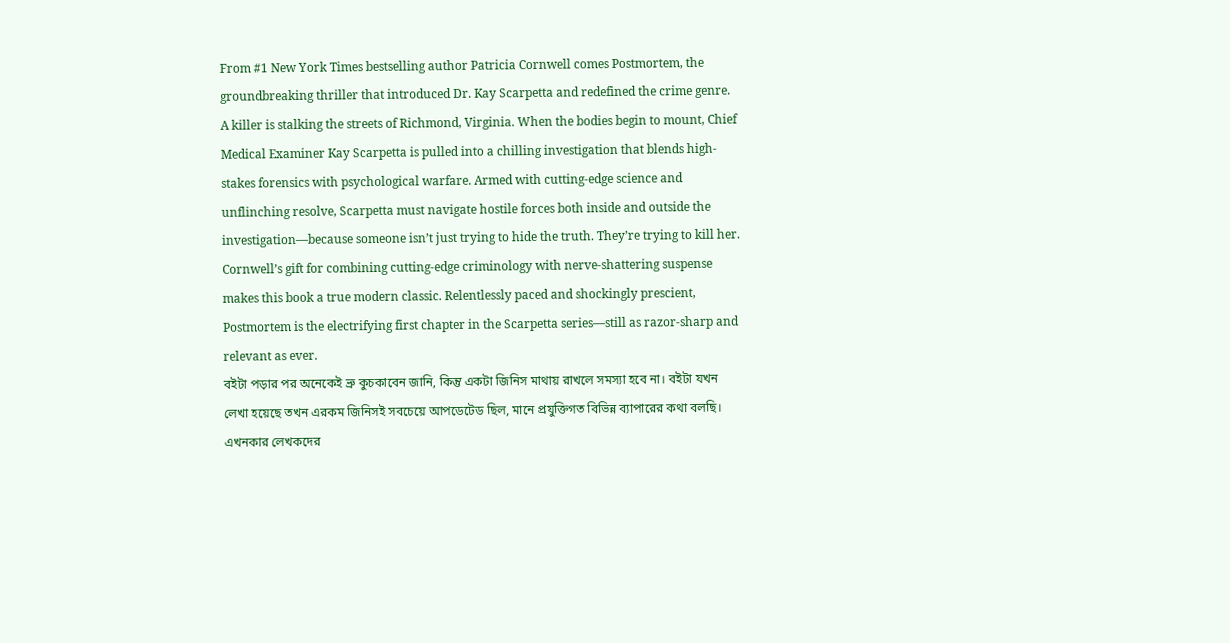From #1 New York Times bestselling author Patricia Cornwell comes Postmortem, the groundbreaking thriller that introduced Dr. Kay Scarpetta and redefined the crime genre.
A killer is stalking the streets of Richmond, Virginia. When the bodies begin to mount, Chief Medical Examiner Kay Scarpetta is pulled into a chilling investigation that blends high-stakes forensics with psychological warfare. Armed with cutting-edge science and unflinching resolve, Scarpetta must navigate hostile forces both inside and outside the investigation—because someone isn’t just trying to hide the truth. They’re trying to kill her.
Cornwell’s gift for combining cutting-edge criminology with nerve-shattering suspense makes this book a true modern classic. Relentlessly paced and shockingly prescient, Postmortem is the electrifying first chapter in the Scarpetta series—still as razor-sharp and relevant as ever.
বইটা পড়ার পর অনেকেই ভ্রু কুচকাবেন জানি, কিন্তু একটা জিনিস মাথায় রাখলে সমস্যা হবে না। বইটা যখন লেখা হয়েছে তখন এরকম জিনিসই সবচেয়ে আপডেটেড ছিল, মানে প্রযুক্তিগত বিভিন্ন ব্যাপারের কথা বলছি। এখনকার লেখকদের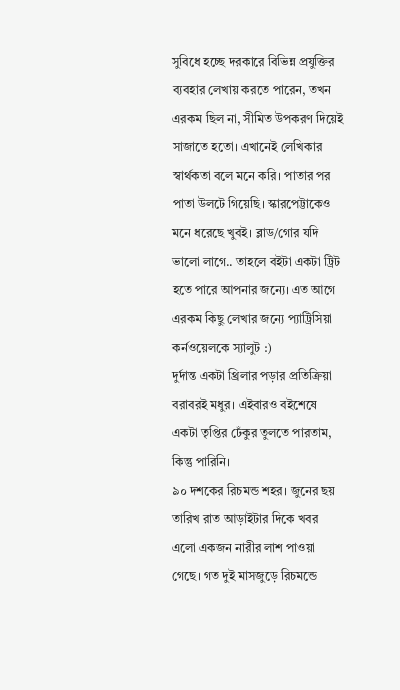সুবিধে হচ্ছে দরকারে বিভিন্ন প্রযুক্তির ব্যবহার লেখায় করতে পারেন, তখন এরকম ছিল না, সীমিত উপকরণ দিয়েই সাজাতে হতো। এখানেই লেখিকার স্বার্থকতা বলে মনে করি। পাতার পর পাতা উলটে গিয়েছি। স্কারপেট্টাকেও মনে ধরেছে খুবই। ব্লাড/গোর যদি ভালো লাগে.. তাহলে বইটা একটা ট্রিট হতে পারে আপনার জন্যে। এত আগে এরকম কিছু লেখার জন্যে প্যাট্রিসিয়া কর্নওয়েলকে স্যালুট :)
দুর্দান্ত একটা থ্রিলার পড়ার প্রতিক্রিয়া বরাবরই মধুর। এইবারও বইশেষে একটা তৃপ্তির ঢেঁকুর তুলতে পারতাম, কিন্তু পারিনি।
৯০ দশকের রিচমন্ড শহর। জুনের ছয় তারিখ রাত আড়াইটার দিকে খবর এলো একজন নারীর লাশ পাওয়া গেছে। গত দুই মাসজুড়ে রিচমন্ডে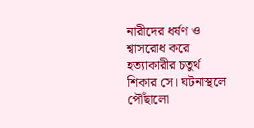নারীদের ধর্ষণ ও শ্বাসরোধ করে হত্যাকারীর চতুর্থ শিকার সে। ঘটনাস্থলে পৌঁছালো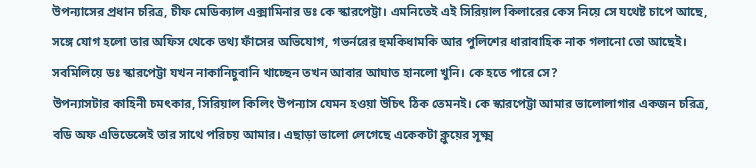উপন্যাসের প্রধান চরিত্র, চীফ মেডিক্যাল এক্সামিনার ডঃ কে স্কারপেট্টা। এমনিতেই এই সিরিয়াল কিলারের কেস নিয়ে সে যথেষ্ট চাপে আছে, সঙ্গে যোগ হলো তার অফিস থেকে তথ্য ফাঁসের অভিযোগ, গভর্নরের হুমকিধামকি আর পুলিশের ধারাবাহিক নাক গলানো তো আছেই। সবমিলিয়ে ডঃ স্কারপেট্টা যখন নাকানিচুবানি খাচ্ছেন তখন আবার আঘাত হানলো খুনি। কে হতে পারে সে?
উপন্যাসটার কাহিনী চমৎকার, সিরিয়াল কিলিং উপন্যাস যেমন হওয়া উচিৎ ঠিক তেমনই। কে স্কারপেট্টা আমার ভালোলাগার একজন চরিত্র, বডি অফ এভিডেন্সেই তার সাথে পরিচয় আমার। এছাড়া ভালো লেগেছে একেকটা ক্লুয়ের সূক্ষ্ম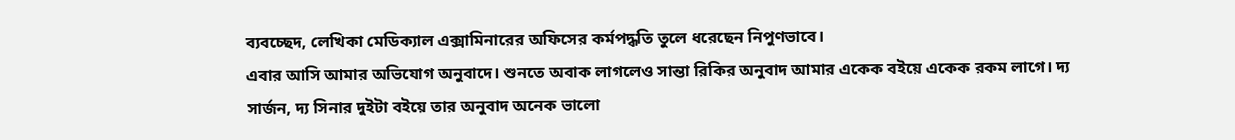ব্যবচ্ছেদ, লেখিকা মেডিক্যাল এক্সামিনারের অফিসের কর্মপদ্ধতি তুলে ধরেছেন নিপুণভাবে।
এবার আসি আমার অভিযোগ অনুবাদে। শুনতে অবাক লাগলেও সান্তা রিকির অনুবাদ আমার একেক বইয়ে একেক রকম লাগে। দ্য সার্জন, দ্য সিনার দুইটা বইয়ে তার অনুবাদ অনেক ভালো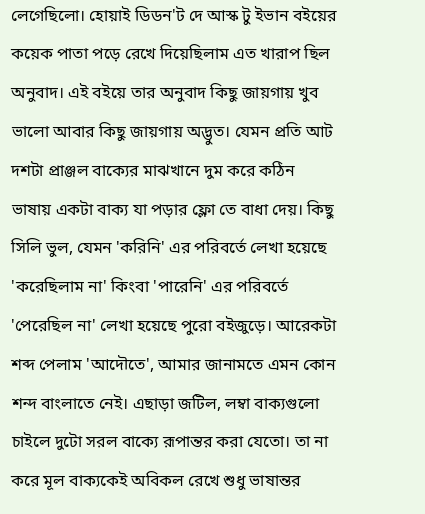লেগেছিলো। হোয়াই ডিডন'ট দে আস্ক টু ইভান বইয়ের কয়েক পাতা পড়ে রেখে দিয়েছিলাম এত খারাপ ছিল অনুবাদ। এই বইয়ে তার অনুবাদ কিছু জায়গায় খুব ভালো আবার কিছু জায়গায় অদ্ভুত। যেমন প্রতি আট দশটা প্রাঞ্জল বাক্যের মাঝখানে দুম করে কঠিন ভাষায় একটা বাক্য যা পড়ার ফ্লো তে বাধা দেয়। কিছু সিলি ভুল, যেমন 'করিনি' এর পরিবর্তে লেখা হয়েছে 'করেছিলাম না' কিংবা 'পারেনি' এর পরিবর্তে 'পেরেছিল না' লেখা হয়েছে পুরো বইজুড়ে। আরেকটা শব্দ পেলাম 'আদৌতে', আমার জানামতে এমন কোন শন্দ বাংলাতে নেই। এছাড়া জটিল, লম্বা বাক্যগুলো চাইলে দুটো সরল বাক্যে রূপান্তর করা যেতো। তা না করে মূল বাক্যকেই অবিকল রেখে শুধু ভাষান্তর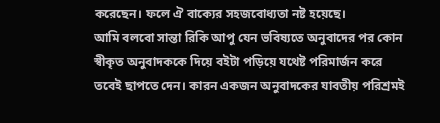করেছেন। ফলে ঐ বাক্যের সহজবোধ্যতা নষ্ট হয়েছে।
আমি বলবো সান্তা রিকি আপু যেন ভবিষ্যতে অনুবাদের পর কোন স্বীকৃত অনুবাদককে দিয়ে বইটা পড়িয়ে যথেষ্ট পরিমার্জন করে তবেই ছাপতে দেন। কারন একজন অনুবাদকের যাবতীয় পরিশ্রমই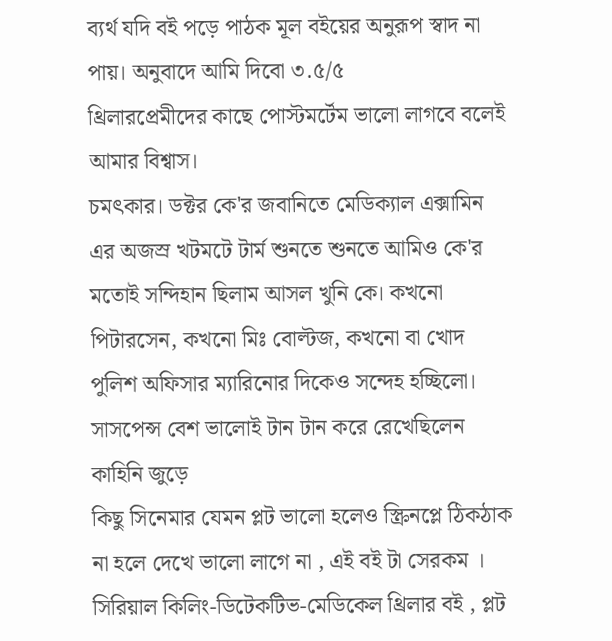ব্যর্থ যদি বই পড়ে পাঠক মূল বইয়ের অনুরূপ স্বাদ না পায়। অনুবাদে আমি দিবো ৩.৫/৫
থ্রিলারপ্রেমীদের কাছে পোস্টমর্টেম ভালো লাগবে বলেই আমার বিশ্বাস।
চমৎকার। ডক্টর কে'র জবানিতে মেডিক্যাল এক্সামিন এর অজস্র খটমটে টার্ম শুনতে শুনতে আমিও কে'র মতোই সন্দিহান ছিলাম আসল খুনি কে। কখনো পিটারসেন, কখনো মিঃ বোল্টজ, কখনো বা খোদ পুলিশ অফিসার ম্যারিনোর দিকেও সন্দেহ হচ্ছিলো। সাসপেন্স বেশ ভালোই টান টান করে রেখেছিলেন কাহিনি জুড়ে
কিছু সিনেমার যেমন প্লট ভালো হলেও স্ক্রিনপ্লে ঠিকঠাক না হলে দেখে ভালো লাগে না , এই বই টা সেরকম । সিরিয়াল কিলিং-ডিটেকটিভ-মেডিকেল থ্রিলার বই , প্লট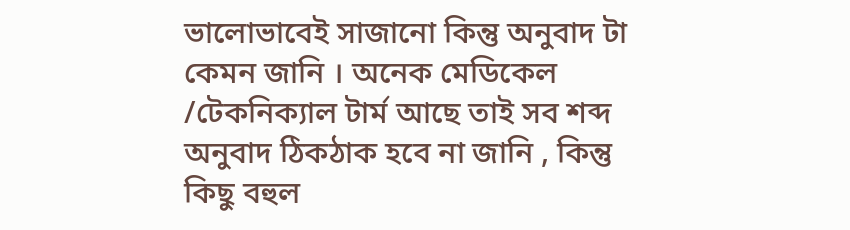ভালোভাবেই সাজানো কিন্তু অনুবাদ টা কেমন জানি । অনেক মেডিকেল /টেকনিক্যাল টার্ম আছে তাই সব শব্দ অনুবাদ ঠিকঠাক হবে না জানি , কিন্তু কিছু বহুল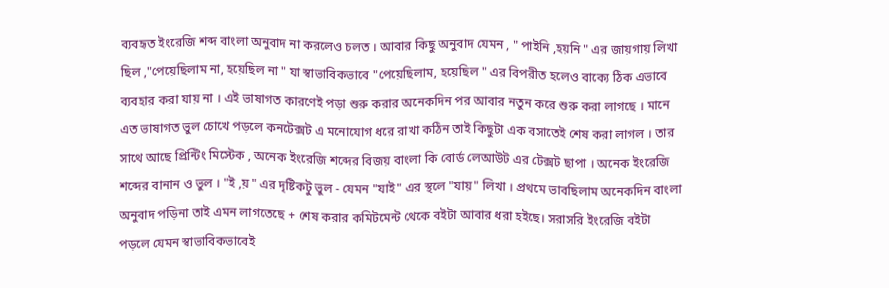ব্যবহৃত ইংরেজি শব্দ বাংলা অনুবাদ না করলেও চলত । আবার কিছু অনুবাদ যেমন , " পাইনি ,হয়নি " এর জায়গায় লিখা ছিল ,"পেয়েছিলাম না, হয়েছিল না " যা স্বাভাবিকভাবে "পেয়েছিলাম, হয়েছিল " এর বিপরীত হলেও বাক্যে ঠিক এভাবে ব্যবহার করা যায় না । এই ভাষাগত কারণেই পড়া শুরু করার অনেকদিন পর আবার নতুন করে শুরু করা লাগছে । মানে এত ভাষাগত ভুল চোখে পড়লে কনটেক্সট এ মনোযোগ ধরে রাখা কঠিন তাই কিছুটা এক বসাতেই শেষ করা লাগল । তার সাথে আছে প্রিন্টিং মিস্টেক , অনেক ইংরেজি শব্দের বিজয় বাংলা কি বোর্ড লেআউট এর টেক্সট ছাপা । অনেক ইংরেজি শব্দের বানান ও ভুল । "ই ,য় " এর দৃষ্টিকটু ভুল - যেমন "যাই" এর স্থলে "যায়" লিখা । প্রথমে ভাবছিলাম অনেকদিন বাংলা অনুবাদ পড়িনা তাই এমন লাগতেছে + শেষ করার কমিটমেন্ট থেকে বইটা আবার ধরা হইছে। সরাসরি ইংরেজি বইটা পড়লে যেমন স্বাভাবিকভাবেই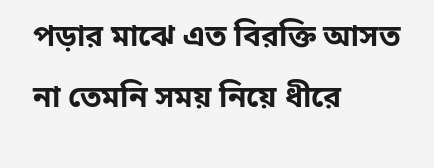পড়ার মাঝে এত বিরক্তি আসত না তেমনি সময় নিয়ে ধীরে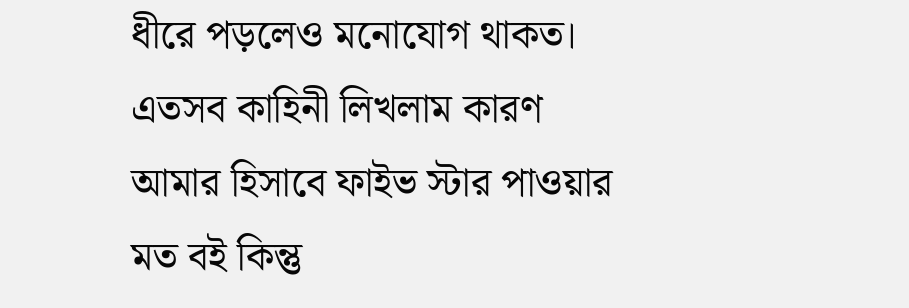ধীরে পড়লেও মনোযোগ থাকত। এতসব কাহিনী লিখলাম কারণ আমার হিসাবে ফাইভ স্টার পাওয়ার মত বই কিন্তু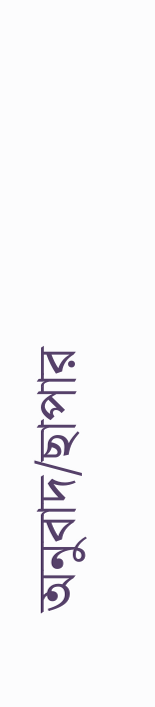অনুবাদ/ছাপার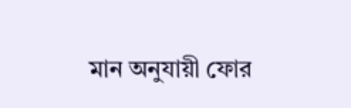মান অনুযায়ী ফোর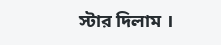স্টার দিলাম ।